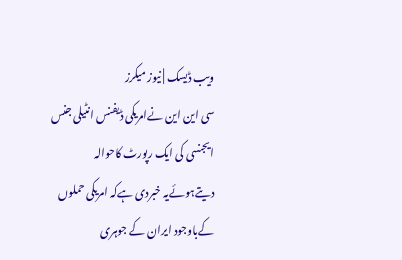ویب ڈیسک | نیوز میکرز
سی این این نےامریکی ڈیفنس انٹیلی جنس ایجنسی کی ایک رپورٹ کاحوالہ دیتےہوئےیہ خبردی ہےکہ امریکی حملوں کےباوجود ایران کے جوہری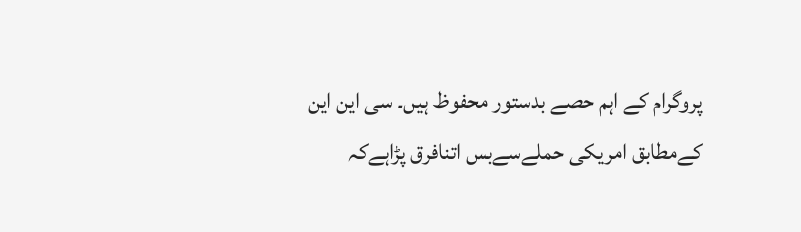پروگرام کے اہم حصے بدستور محفوظ ہیں۔ سی این این کےمطابق امریکی حملےسےبس اتنافرق پڑاہےکہ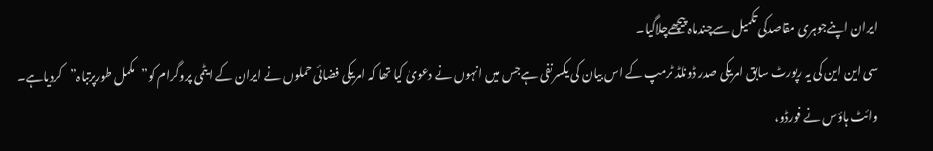ایران اپنےجوہری مقاصدکی تکمیل سےچندماہ پیچھےچلاگیا۔
سی این این کی یہ رپورٹ سابق امریکی صدر ڈونلڈ ٹرمپ کے اس بیان کی یکسرنفی ہےجس میں انہوں نے دعویٰ کیا تھا کہ امریکی فضائی حملوں نے ایران کے ایٹمی پروگرام کو”مکمل طورپرتباہ”کردیاہے۔ وائٹ ہاؤس نے فورڈو،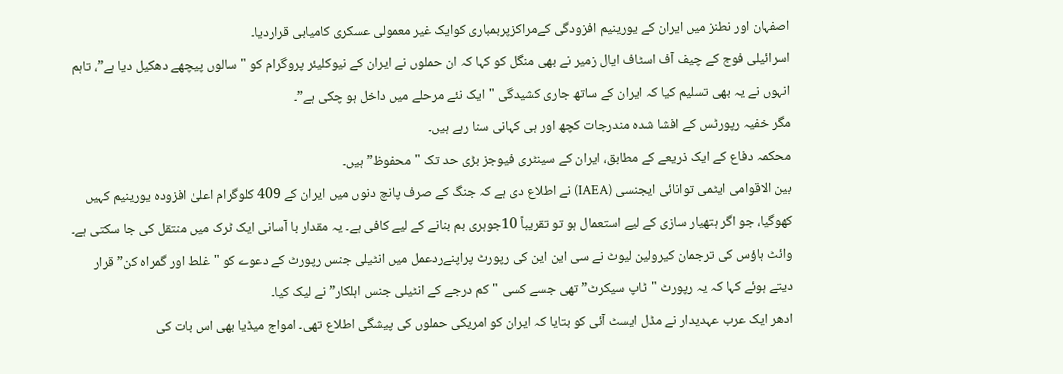اصفہان اور نطنز میں ایران کے یورینیم افزودگی کےمراکزپربمباری کوایک غیر معمولی عسکری کامیابی قراردیا۔
اسرائیلی فوج کے چیف آف اسٹاف ایال زمیر نے بھی منگل کو کہا کہ ان حملوں نے ایران کے نیوکلیئر پروگرام کو "سالوں پیچھے دھکیل دیا ہے”، تاہم انہوں نے یہ بھی تسلیم کیا کہ ایران کے ساتھ جاری کشیدگی "ایک نئے مرحلے میں داخل ہو چکی ہے”۔
مگر خفیہ رپورٹس کے افشا شدہ مندرجات کچھ اور ہی کہانی سنا رہے ہیں۔
محکمہ دفاع کے ایک ذریعے کے مطابق، ایران کے سینٹری فیوجز بڑی حد تک "محفوظ” ہیں۔
بین الاقوامی ایٹمی توانائی ایجنسی (IAEA) نے اطلاع دی ہے کہ جنگ کے صرف پانچ دنوں میں ایران کے 409 کلوگرام اعلیٰ افزودہ یورینیم کہیں کھوگیا، جو اگر ہتھیار سازی کے لیے استعمال ہو تو تقریباً 10جوہری بم بنانے کے لیے کافی ہے۔ یہ مقدار با آسانی ایک ٹرک میں منتقل کی جا سکتی ہے۔
وائٹ ہاؤس کی ترجمان کیرولین لیوٹ نے سی این این کی رپورٹ پراپنےردعمل میں انٹیلی جنس رپورٹ کے دعوے کو "غلط اور گمراہ کن” قرار دیتے ہوئے کہا کہ یہ رپورٹ "ٹاپ سیکرٹ” تھی جسے کسی "کم درجے کے انٹیلی جنس اہلکار” نے لیک کیا۔
ادھر ایک عرب عہدیدار نے مڈل ایسٹ آئی کو بتایا کہ ایران کو امریکی حملوں کی پیشگی اطلاع تھی۔ امواج میڈیا بھی اس بات کی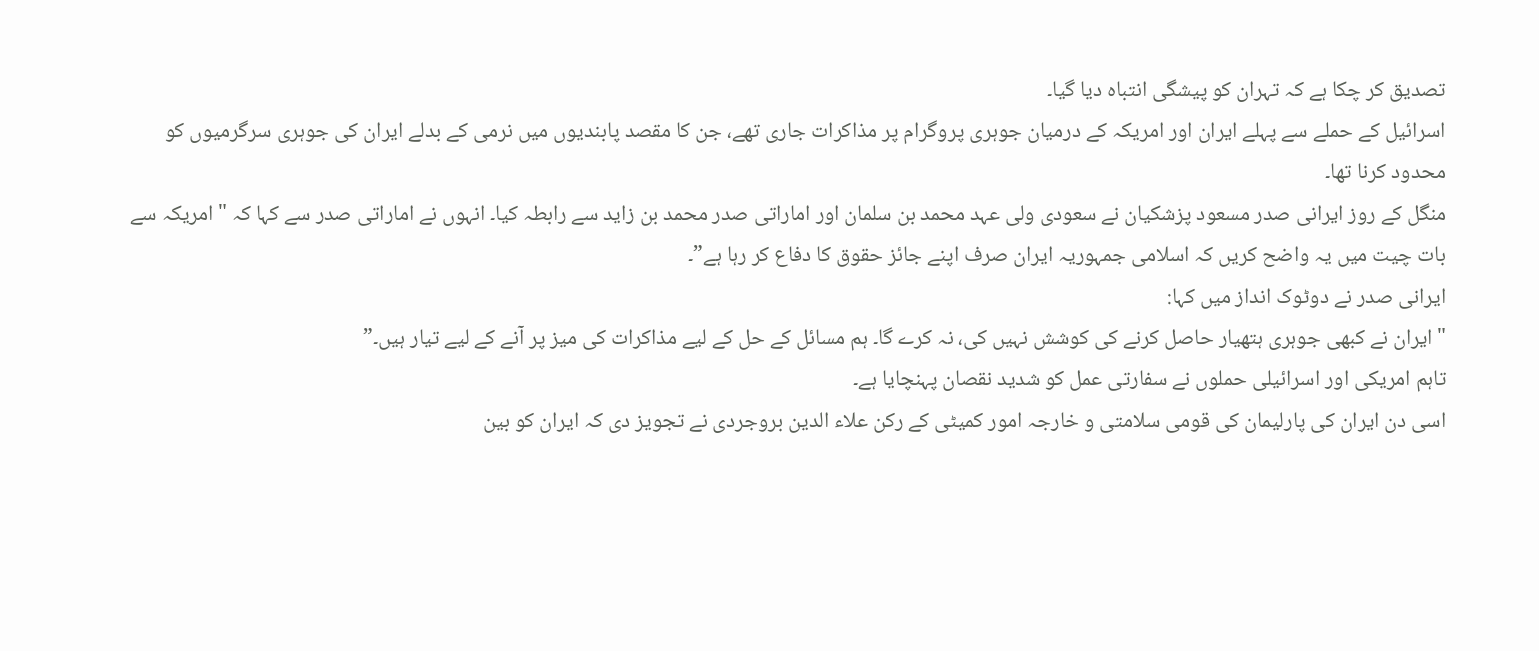تصدیق کر چکا ہے کہ تہران کو پیشگی انتباہ دیا گیا۔
اسرائیل کے حملے سے پہلے ایران اور امریکہ کے درمیان جوہری پروگرام پر مذاکرات جاری تھے، جن کا مقصد پابندیوں میں نرمی کے بدلے ایران کی جوہری سرگرمیوں کو محدود کرنا تھا۔
منگل کے روز ایرانی صدر مسعود پزشکیان نے سعودی ولی عہد محمد بن سلمان اور اماراتی صدر محمد بن زاید سے رابطہ کیا۔ انہوں نے اماراتی صدر سے کہا کہ "امریکہ سے بات چیت میں یہ واضح کریں کہ اسلامی جمہوریہ ایران صرف اپنے جائز حقوق کا دفاع کر رہا ہے”۔
ایرانی صدر نے دوٹوک انداز میں کہا:
"ایران نے کبھی جوہری ہتھیار حاصل کرنے کی کوشش نہیں کی، نہ کرے گا۔ ہم مسائل کے حل کے لیے مذاکرات کی میز پر آنے کے لیے تیار ہیں۔”
تاہم امریکی اور اسرائیلی حملوں نے سفارتی عمل کو شدید نقصان پہنچایا ہے۔
اسی دن ایران کی پارلیمان کی قومی سلامتی و خارجہ امور کمیٹی کے رکن علاء الدین بروجردی نے تجویز دی کہ ایران کو بین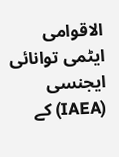الاقوامی ایٹمی توانائی ایجنسی (IAEA) کے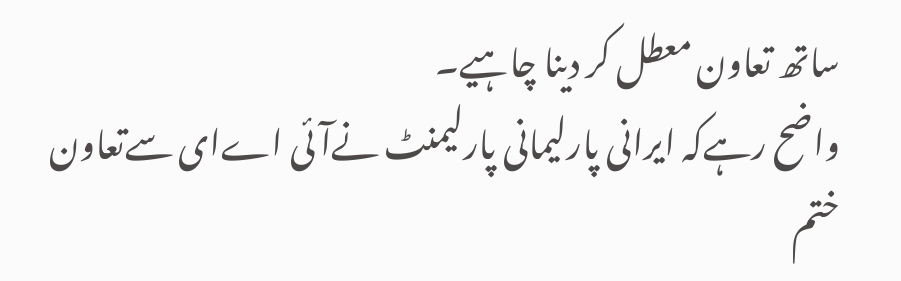ساتھ تعاون معطل کر دینا چاہیے۔
واضح رہےکہ ایرانی پارلیمانی پارلیمنٹ نےآئی اےای سےتعاون ختم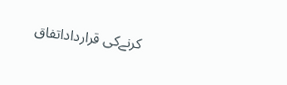کرنےکی قرارداداتفاق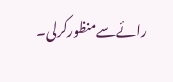رائےسےمنظورکرلی۔